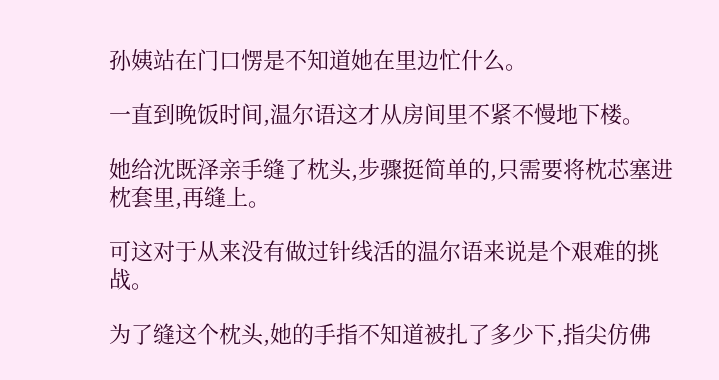孙姨站在门口愣是不知道她在里边忙什么。

一直到晚饭时间,温尔语这才从房间里不紧不慢地下楼。

她给沈既泽亲手缝了枕头,步骤挺简单的,只需要将枕芯塞进枕套里,再缝上。

可这对于从来没有做过针线活的温尔语来说是个艰难的挑战。

为了缝这个枕头,她的手指不知道被扎了多少下,指尖仿佛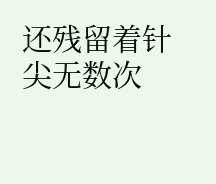还残留着针尖无数次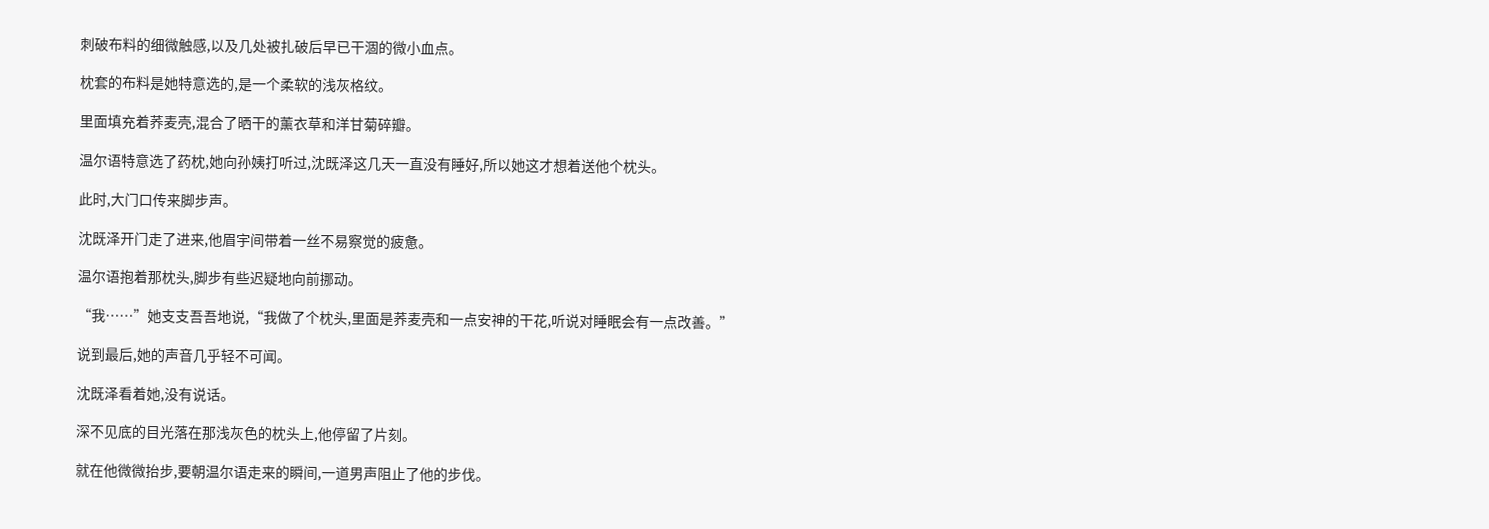刺破布料的细微触感,以及几处被扎破后早已干涸的微小血点。

枕套的布料是她特意选的,是一个柔软的浅灰格纹。

里面填充着荞麦壳,混合了晒干的薰衣草和洋甘菊碎瓣。

温尔语特意选了药枕,她向孙姨打听过,沈既泽这几天一直没有睡好,所以她这才想着送他个枕头。

此时,大门口传来脚步声。

沈既泽开门走了进来,他眉宇间带着一丝不易察觉的疲惫。

温尔语抱着那枕头,脚步有些迟疑地向前挪动。

“我……”她支支吾吾地说,“我做了个枕头,里面是荞麦壳和一点安神的干花,听说对睡眠会有一点改善。”

说到最后,她的声音几乎轻不可闻。

沈既泽看着她,没有说话。

深不见底的目光落在那浅灰色的枕头上,他停留了片刻。

就在他微微抬步,要朝温尔语走来的瞬间,一道男声阻止了他的步伐。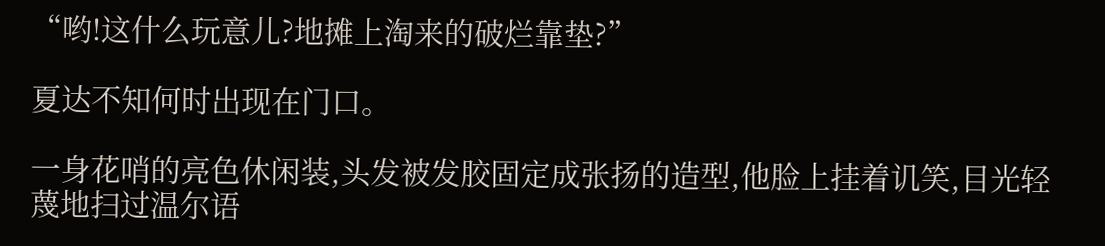“哟!这什么玩意儿?地摊上淘来的破烂靠垫?”

夏达不知何时出现在门口。

一身花哨的亮色休闲装,头发被发胶固定成张扬的造型,他脸上挂着讥笑,目光轻蔑地扫过温尔语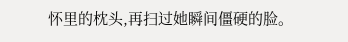怀里的枕头,再扫过她瞬间僵硬的脸。